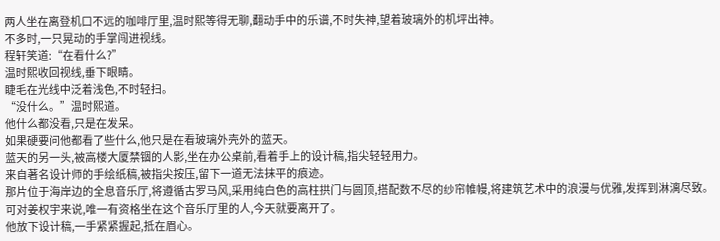两人坐在离登机口不远的咖啡厅里,温时熙等得无聊,翻动手中的乐谱,不时失神,望着玻璃外的机坪出神。
不多时,一只晃动的手掌闯进视线。
程轩笑道:“在看什么?”
温时熙收回视线,垂下眼睛。
睫毛在光线中泛着浅色,不时轻扫。
“没什么。”温时熙道。
他什么都没看,只是在发呆。
如果硬要问他都看了些什么,他只是在看玻璃外壳外的蓝天。
蓝天的另一头,被高楼大厦禁锢的人影,坐在办公桌前,看着手上的设计稿,指尖轻轻用力。
来自著名设计师的手绘纸稿,被指尖按压,留下一道无法抹平的痕迹。
那片位于海岸边的全息音乐厅,将遵循古罗马风,采用纯白色的高柱拱门与圆顶,搭配数不尽的纱帘帷幔,将建筑艺术中的浪漫与优雅,发挥到淋漓尽致。
可对姜权宇来说,唯一有资格坐在这个音乐厅里的人,今天就要离开了。
他放下设计稿,一手紧紧握起,抵在眉心。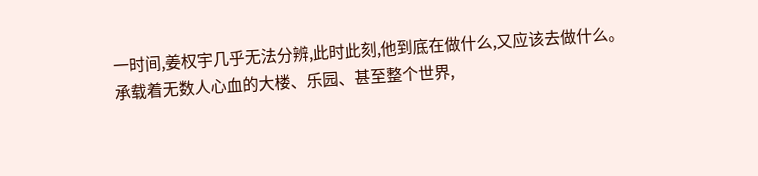一时间,姜权宇几乎无法分辨,此时此刻,他到底在做什么,又应该去做什么。
承载着无数人心血的大楼、乐园、甚至整个世界,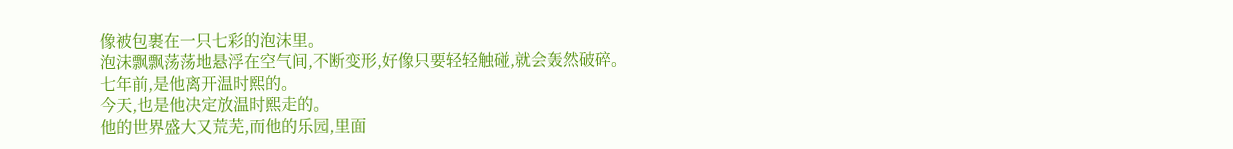像被包裹在一只七彩的泡沫里。
泡沫飘飘荡荡地悬浮在空气间,不断变形,好像只要轻轻触碰,就会轰然破碎。
七年前,是他离开温时熙的。
今天,也是他决定放温时熙走的。
他的世界盛大又荒芜,而他的乐园,里面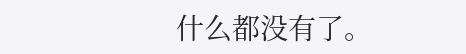什么都没有了。